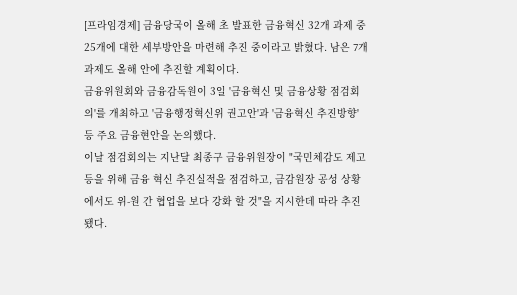[프라임경제] 금융당국이 올해 초 발표한 금융혁신 32개 과제 중 25개에 대한 세부방안을 마련해 추진 중이라고 밝혔다. 남은 7개 과제도 올해 안에 추진할 계획이다.
금융위원회와 금융감독원이 3일 '금융혁신 및 금융상황 점검회의'를 개최하고 '금융행정혁신위 권고안'과 '금융혁신 추진방향' 등 주요 금융현안을 논의했다.
이날 점검회의는 지난달 최종구 금융위원장이 "국민체감도 제고 등을 위해 금융 혁신 추진실적을 점검하고, 금감원장 공성 상황에서도 위-원 간 협업을 보다 강화 할 것"을 지시한데 따라 추진됐다.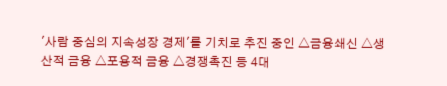'사람 중심의 지속성장 경제'를 기치로 추진 중인 △금융쇄신 △생산적 금융 △포용적 금융 △경쟁촉진 등 4대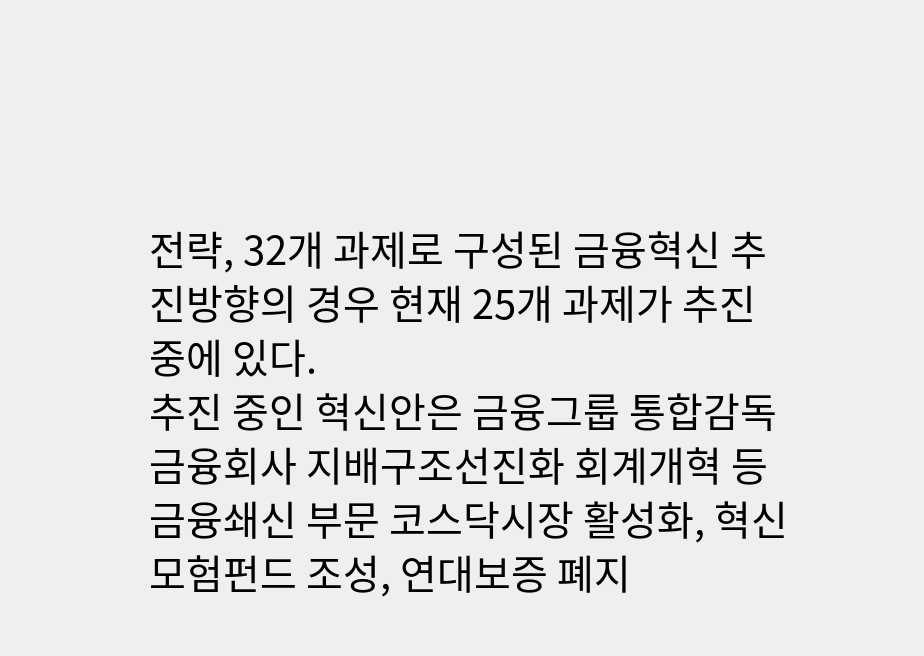전략, 32개 과제로 구성된 금융혁신 추진방향의 경우 현재 25개 과제가 추진 중에 있다.
추진 중인 혁신안은 금융그룹 통합감독 금융회사 지배구조선진화 회계개혁 등 금융쇄신 부문 코스닥시장 활성화, 혁신모험펀드 조성, 연대보증 폐지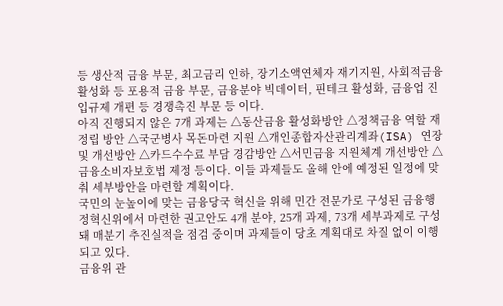등 생산적 금융 부문, 최고금리 인하, 장기소액연체자 재기지원, 사회적금융 활성화 등 포용적 금융 부문, 금융분야 빅데이터, 핀테크 활성화, 금융업 진입규제 개편 등 경쟁촉진 부문 등 이다.
아직 진행되지 않은 7개 과제는 △동산금융 활성화방안 △정책금융 역할 재정립 방안 △국군병사 목돈마련 지원 △개인종합자산관리계좌(ISA) 연장 및 개선방안 △카드수수료 부담 경감방안 △서민금융 지원체계 개선방안 △금융소비자보호법 제정 등이다. 이들 과제들도 올해 안에 예정된 일정에 맞춰 세부방안을 마련할 계획이다.
국민의 눈높이에 맞는 금융당국 혁신을 위해 민간 전문가로 구성된 금융행정혁신위에서 마련한 권고안도 4개 분야, 25개 과제, 73개 세부과제로 구성돼 매분기 추진실적을 점검 중이며 과제들이 당초 계획대로 차질 없이 이행되고 있다.
금융위 관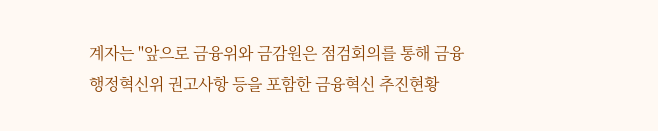계자는 "앞으로 금융위와 금감원은 점검회의를 통해 금융행정혁신위 권고사항 등을 포함한 금융혁신 추진현황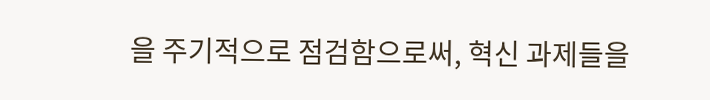을 주기적으로 점검함으로써, 혁신 과제들을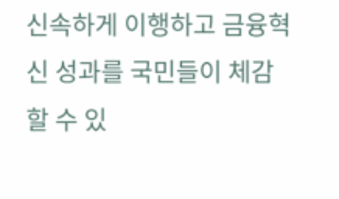신속하게 이행하고 금융혁신 성과를 국민들이 체감할 수 있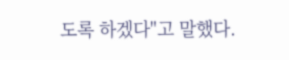도록 하겠다"고 말했다.